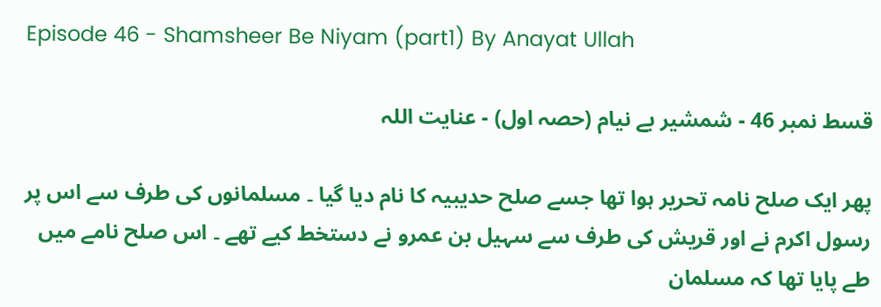Episode 46 - Shamsheer Be Niyam (part1) By Anayat Ullah

قسط نمبر 46 - شمشیر بے نیام (حصہ اول) - عنایت اللہ

پھر ایک صلح نامہ تحریر ہوا تھا جسے صلح حدیبیہ کا نام دیا گیا ۔ مسلمانوں کی طرف سے اس پر رسول اکرم نے اور قریش کی طرف سے سہیل بن عمرو نے دستخط کیے تھے ۔ اس صلح نامے میں طے پایا تھا کہ مسلمان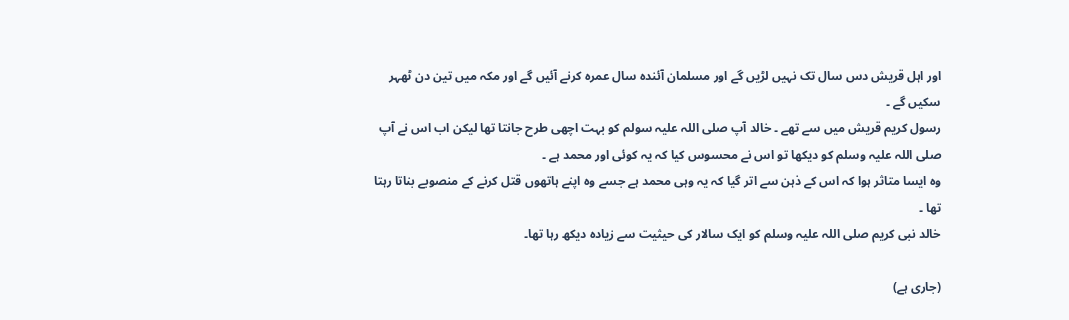اور اہل قریش دس سال تک نہیں لڑیں گے اور مسلمان آئندہ سال عمرہ کرنے آئیں گے اور مکہ میں تین دن ٹھہر سکیں گے ۔
رسول کریم قریش میں سے تھے ۔ خالد آپ صلی اللہ علیہ سولم کو بہت اچھی طرح جانتا تھا لیکن اب اس نے آپ صلی اللہ علیہ وسلم کو دیکھا تو اس نے محسوس کیا کہ یہ کوئی اور محمد ہے ۔
وہ ایسا متاثر ہوا کہ اس کے ذہن سے اتر گیا کہ یہ وہی محمد ہے جسے وہ اپنے ہاتھوں قتل کرنے کے منصوبے بناتا رہتا تھا ۔
خالد نبی کریم صلی اللہ علیہ وسلم کو ایک سالار کی حیثیت سے زیادہ دیکھ رہا تھا۔

(جاری ہے)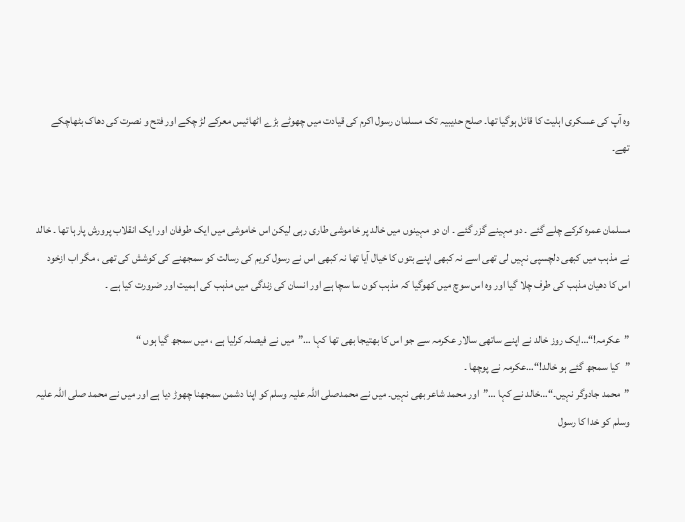وہ آپ کی عسکری اہلیت کا قائل ہوگیا تھا۔ صلح حدیبیہ تک مسلمان رسول اکرم کی قیادت میں چھوٹے بڑے اٹھائیس معرکے لڑ چکے اور فتح و نصرت کی دھاک بٹھاچکے تھے۔


مسلمان عمرہ کرکے چلے گئے ۔ دو مہینے گزر گئے ۔ ان دو مہینوں میں خالد پر خاموشی طاری رہی لیکن اس خاموشی میں ایک طوفان اور ایک انقلاب پرورش پارہا تھا ۔ خالد نے مذہب میں کبھی دلچسپی نہیں لی تھی اسے نہ کبھی اپنے بتوں کا خیال آیا تھا نہ کبھی اس نے رسول کریم کی رسالت کو سمجھنے کی کوشش کی تھی ، مگر اب ازخود اس کا دھیان مذہب کی طرف چلا گیا اور وہ اس سوچ میں کھوگیا کہ مذہب کون سا سچا ہے اور انسان کی زندگی میں مذہب کی اہمیت اور ضرورت کیا ہے ۔

”عکرمہ!“…ایک روز خالد نے اپنے ساتھی سالار عکرمہ سے جو اس کا بھتیجا بھی تھا کہا …”میں نے فیصلہ کرلیا ہے ، میں سمجھ گیا ہوں “
”کیا سمجھ گئے ہو خالد!“…عکرمہ نے پوچھا ۔
”محمد جادوگر نہیں۔“…خالد نے کہا …”اور محمد شاعر بھی نہیں۔ میں نے محمدصلی اللہ علیہ وسلم کو اپنا دشمن سمجھنا چھوڑ دیا ہے اور میں نے محمد صلی اللہ علیہ وسلم کو خدا کا رسول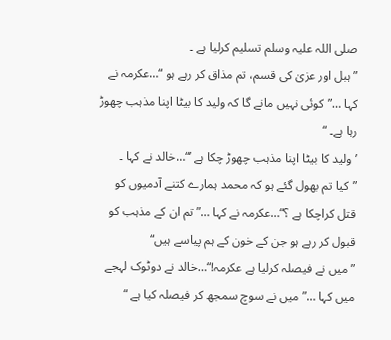صلی اللہ علیہ وسلم تسلیم کرلیا ہے ۔
”ہبل اور عزیٰ کی قسم، تم مذاق کر رہے ہو “…عکرمہ نے کہا …”کوئی نہیں مانے گا کہ ولید کا بیٹا اپنا مذہب چھوڑ رہا ہے۔ “
’ولید کا بیٹا اپنا مذہب چھوڑ چکا ہے ’“…خالد نے کہا ۔
”کیا تم بھول گئے ہو کہ محمد ہمارے کتنے آدمیوں کو قتل کراچکا ہے ؟“…عکرمہ نے کہا …”تم ان کے مذہب کو قبول کر رہے ہو جن کے خون کے ہم پیاسے ہیں“
”میں نے فیصلہ کرلیا ہے عکرمہ!“…خالد نے دوٹوک لہجے میں کہا …”میں نے سوچ سمجھ کر فیصلہ کیا ہے “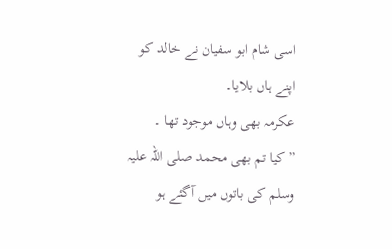اسی شام ابو سفیان نے خالد کو اپنے ہاں بلایا۔
عکرمہ بھی وہاں موجود تھا ۔
”کیا تم بھی محمد صلی اللہ علیہ وسلم کی باتوں میں آگئے ہو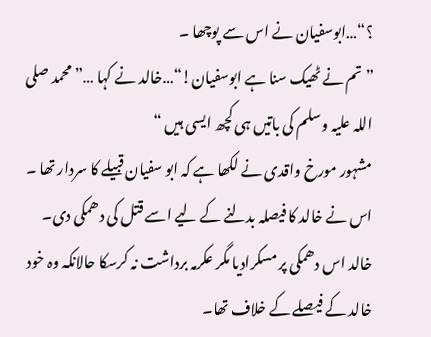؟“…ابوسفیان نے اس سے پوچھا ۔
”تم نے ٹھیک سنا ہے ابوسفیان!“…خالد نے کہا …”محمد صلی اللہ علیہ وسلم کی باتیں ہی کچھ ایسی ہیں “
مشہور مورخ واقدی نے لکھا ہے کہ ابو سفیان قبیلے کا سردار تھا ۔ اس نے خالد کا فیصلہ بدلنے کے لیے اسے قتل کی دھمکی دی۔
خالد اس دھمکی پر مسکرادیا مگر عکرمہ برداشت نہ کرسکا حالانکہ وہ خود خالد کے فیصلے کے خلاف تھا۔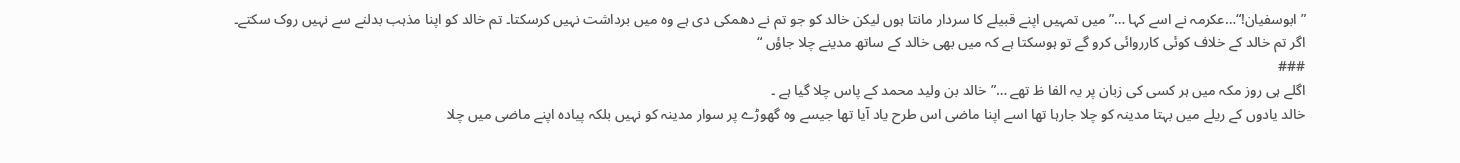”ابوسفیان!“…عکرمہ نے اسے کہا …”میں تمہیں اپنے قبیلے کا سردار مانتا ہوں لیکن خالد کو جو تم نے دھمکی دی ہے وہ میں برداشت نہیں کرسکتا۔ تم خالد کو اپنا مذہب بدلنے سے نہیں روک سکتے۔ اگر تم خالد کے خلاف کوئی کارروائی کرو گے تو ہوسکتا ہے کہ میں بھی خالد کے ساتھ مدینے چلا جاؤں “
###
اگلے ہی روز مکہ میں ہر کسی کی زبان پر یہ الفا ظ تھے …”خالد بن ولید محمد کے پاس چلا گیا ہے ۔
خالد یادوں کے ریلے میں بہتا مدینہ کو چلا جارہا تھا اسے اپنا ماضی اس طرح یاد آیا تھا جیسے وہ گھوڑے پر سوار مدینہ کو نہیں بلکہ پیادہ اپنے ماضی میں چلا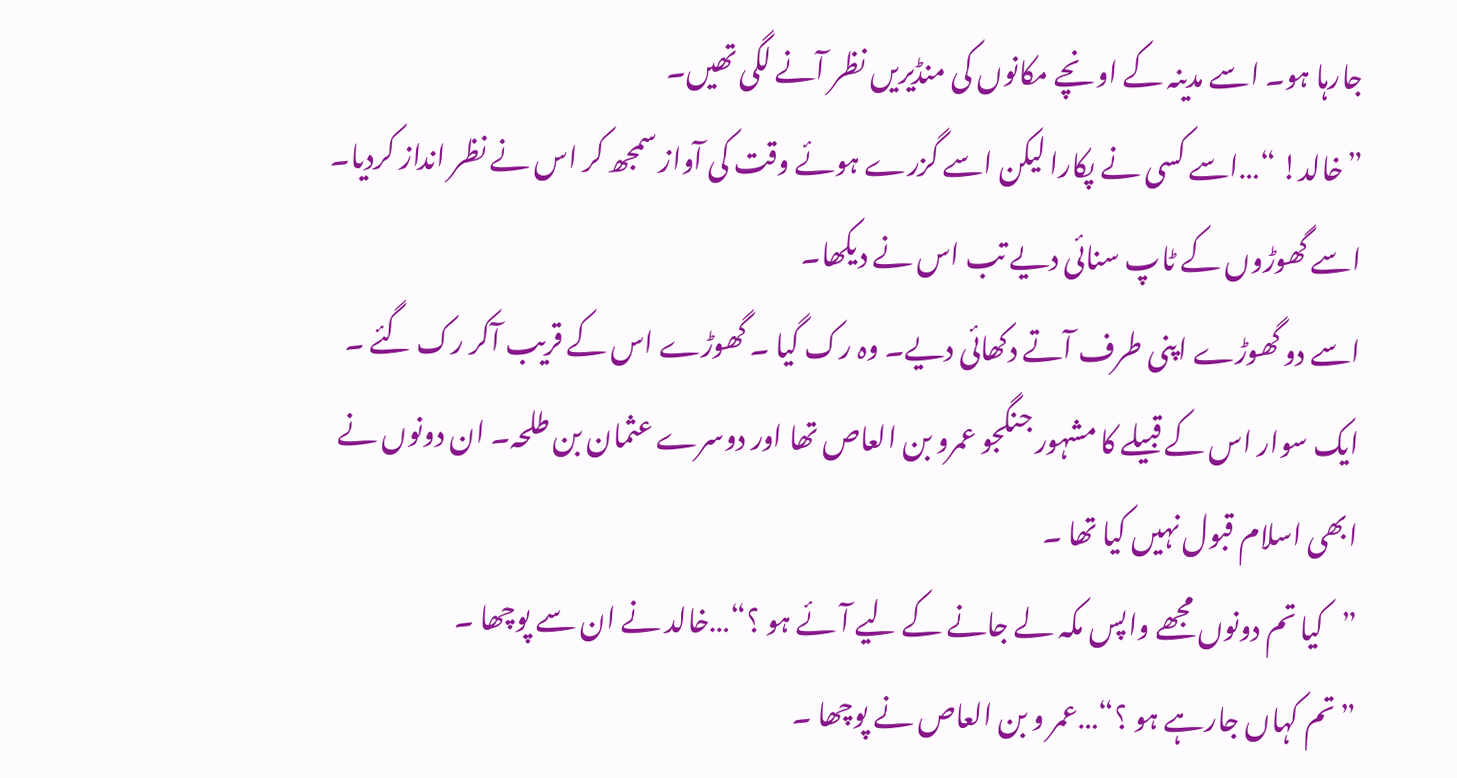جارہا ہو۔ اسے مدینہ کے اونچے مکانوں کی منڈیریں نظر آنے لگی تھیں۔
”خالد! “…اسے کسی نے پکارا لیکن اسے گزرے ہوئے وقت کی آواز سمجھ کر اس نے نظر انداز کردیا۔ اسے گھوڑوں کے ٹاپ سنائی دیے تب اس نے دیکھا۔
اسے دو گھوڑے اپنی طرف آتے دکھائی دیے۔ وہ رک گیا ۔ گھوڑے اس کے قریب آکر رک گئے ۔ ایک سوار اس کے قبیلے کا مشہور جنگجو عمرو بن العاص تھا اور دوسرے عثمان بن طلحہ۔ ان دونوں نے ابھی اسلام قبول نہیں کیا تھا ۔
”کیا تم دونوں مجھے واپس مکہ لے جانے کے لیے آئے ہو ؟“…خالد نے ان سے پوچھا ۔
”تم کہاں جارہے ہو ؟“…عمر و بن العاص نے پوچھا ۔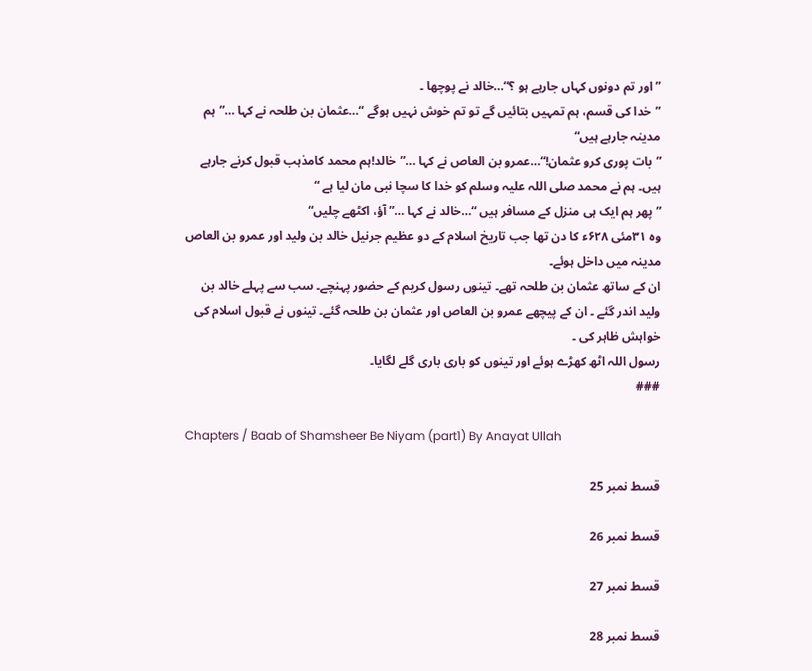”اور تم دونوں کہاں جارہے ہو ؟“…خالد نے پوچھا ۔
”خدا کی قسم، ہم تمہیں بتائیں گے تو تم خوش نہیں ہوگے “…عثمان بن طلحہ نے کہا …”ہم مدینہ جارہے ہیں“
”بات پوری کرو عثمان!“…عمرو بن العاص نے کہا …”خالد!ہم محمد کامذہب قبول کرنے جارہے ہیں۔ ہم نے محمد صلی اللہ علیہ وسلم کو خدا کا سچا نبی مان لیا ہے “
”پھر ہم ایک ہی منزل کے مسافر ہیں “…خالد نے کہا …”آؤ، اکٹھے چلیں“
وہ ۳۱مئی ۶۲۸ء کا دن تھا جب تاریخ اسلام کے دو عظیم جرنیل خالد بن ولید اور عمرو بن العاص مدینہ میں داخل ہوئے۔
ان کے ساتھ عثمان بن طلحہ تھے۔ تینوں رسول کریم کے حضور پہنچے۔ سب سے پہلے خالد بن ولید اندر گئے ۔ ان کے پیچھے عمرو بن العاص اور عثمان بن طلحہ گئے۔ تینوں نے قبول اسلام کی خواہش ظاہر کی ۔
رسول اللہ اٹھ کھڑے ہوئے اور تینوں کو باری باری گلے لگایا۔
###

Chapters / Baab of Shamsheer Be Niyam (part1) By Anayat Ullah

قسط نمبر 25

قسط نمبر 26

قسط نمبر 27

قسط نمبر 28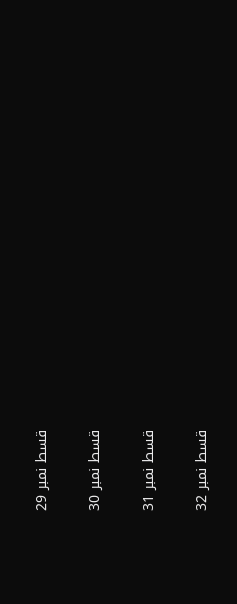قسط نمبر 29

قسط نمبر 30

قسط نمبر 31

قسط نمبر 32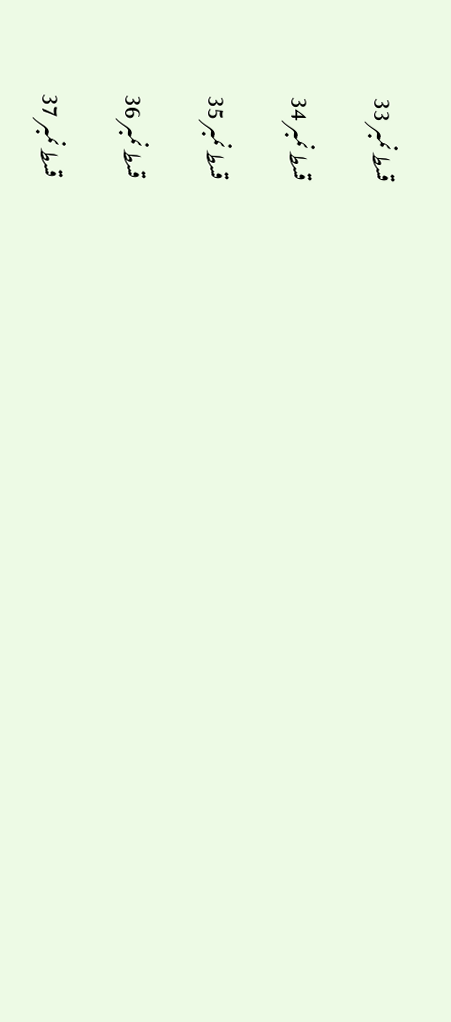قسط نمبر 33

قسط نمبر 34

قسط نمبر 35

قسط نمبر 36

قسط نمبر 37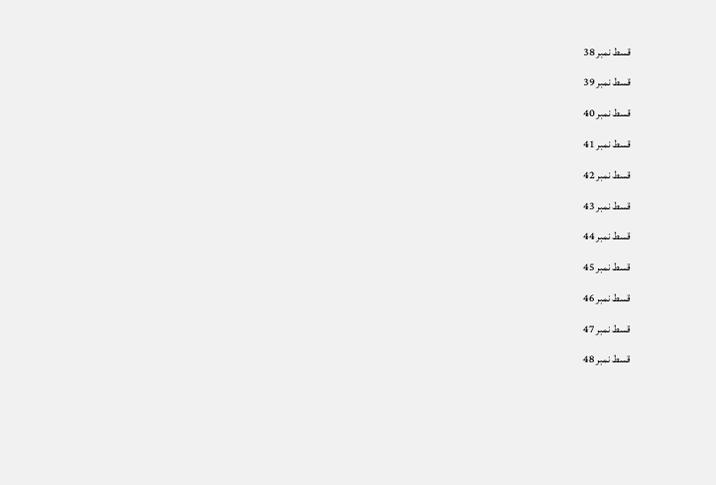قسط نمبر 38

قسط نمبر 39

قسط نمبر 40

قسط نمبر 41

قسط نمبر 42

قسط نمبر 43

قسط نمبر 44

قسط نمبر 45

قسط نمبر 46

قسط نمبر 47

قسط نمبر 48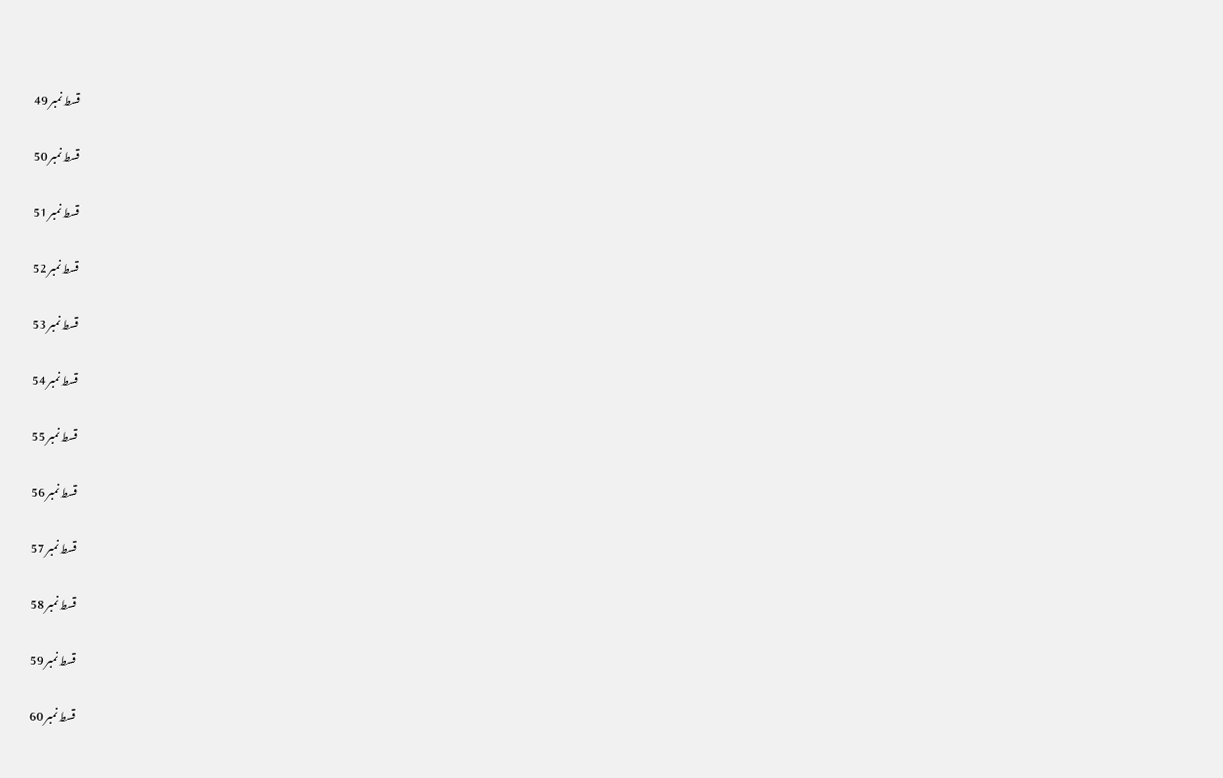قسط نمبر 49

قسط نمبر 50

قسط نمبر 51

قسط نمبر 52

قسط نمبر 53

قسط نمبر 54

قسط نمبر 55

قسط نمبر 56

قسط نمبر 57

قسط نمبر 58

قسط نمبر 59

قسط نمبر 60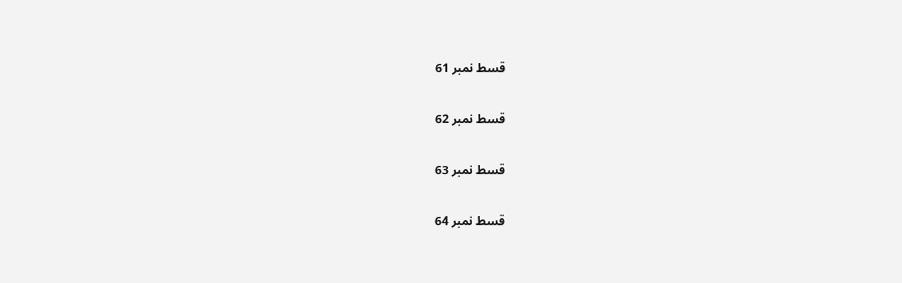قسط نمبر 61

قسط نمبر 62

قسط نمبر 63

قسط نمبر 64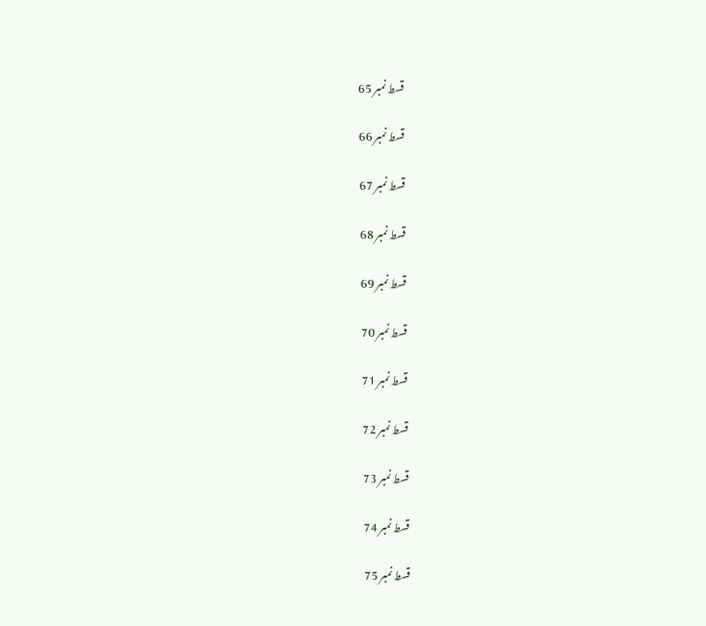قسط نمبر 65

قسط نمبر 66

قسط نمبر 67

قسط نمبر 68

قسط نمبر 69

قسط نمبر 70

قسط نمبر 71

قسط نمبر 72

قسط نمبر 73

قسط نمبر 74

قسط نمبر 75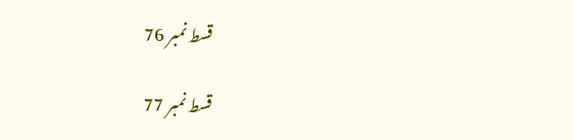قسط نمبر 76

قسط نمبر 77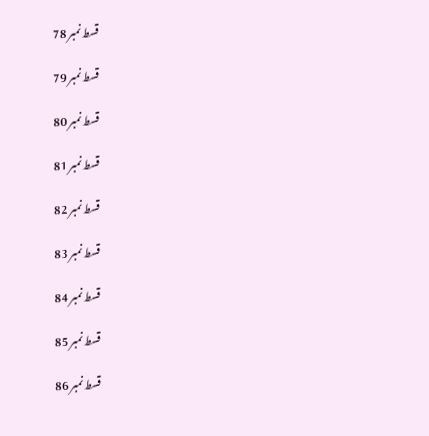قسط نمبر 78

قسط نمبر 79

قسط نمبر 80

قسط نمبر 81

قسط نمبر 82

قسط نمبر 83

قسط نمبر 84

قسط نمبر 85

قسط نمبر 86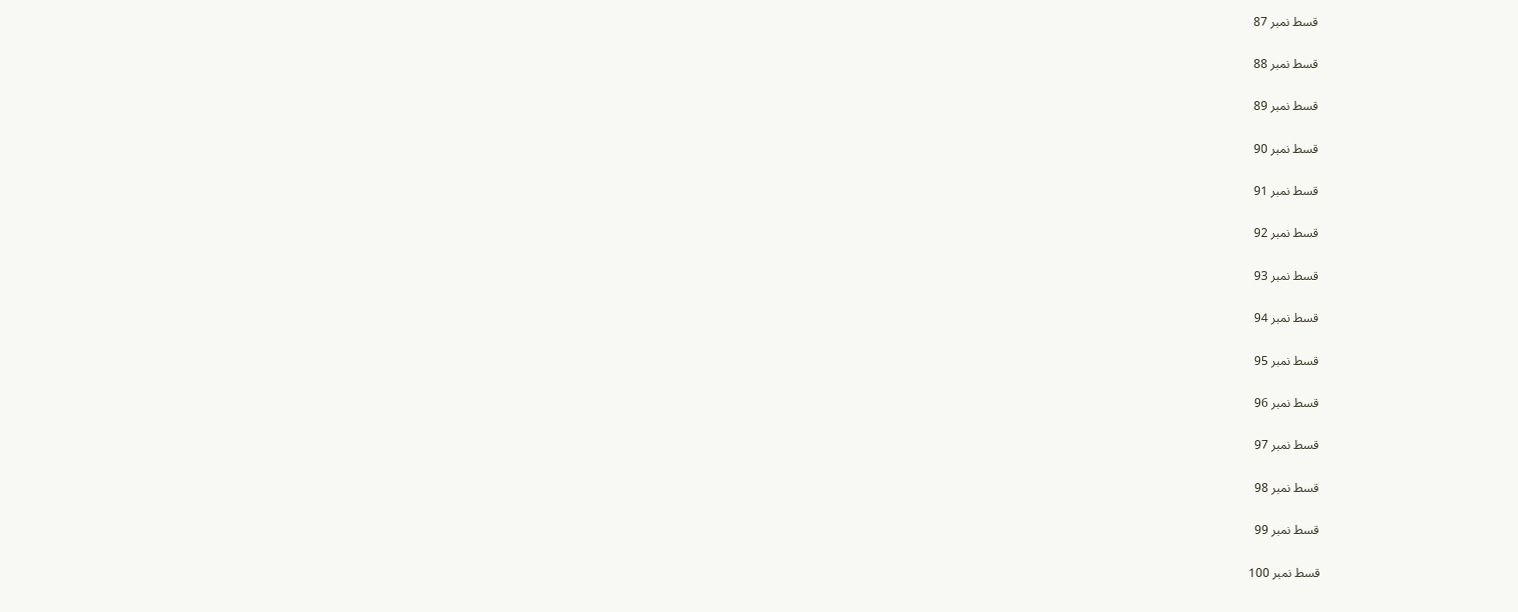قسط نمبر 87

قسط نمبر 88

قسط نمبر 89

قسط نمبر 90

قسط نمبر 91

قسط نمبر 92

قسط نمبر 93

قسط نمبر 94

قسط نمبر 95

قسط نمبر 96

قسط نمبر 97

قسط نمبر 98

قسط نمبر 99

قسط نمبر 100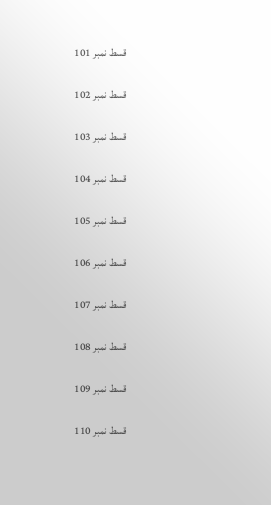قسط نمبر 101

قسط نمبر 102

قسط نمبر 103

قسط نمبر 104

قسط نمبر 105

قسط نمبر 106

قسط نمبر 107

قسط نمبر 108

قسط نمبر 109

قسط نمبر 110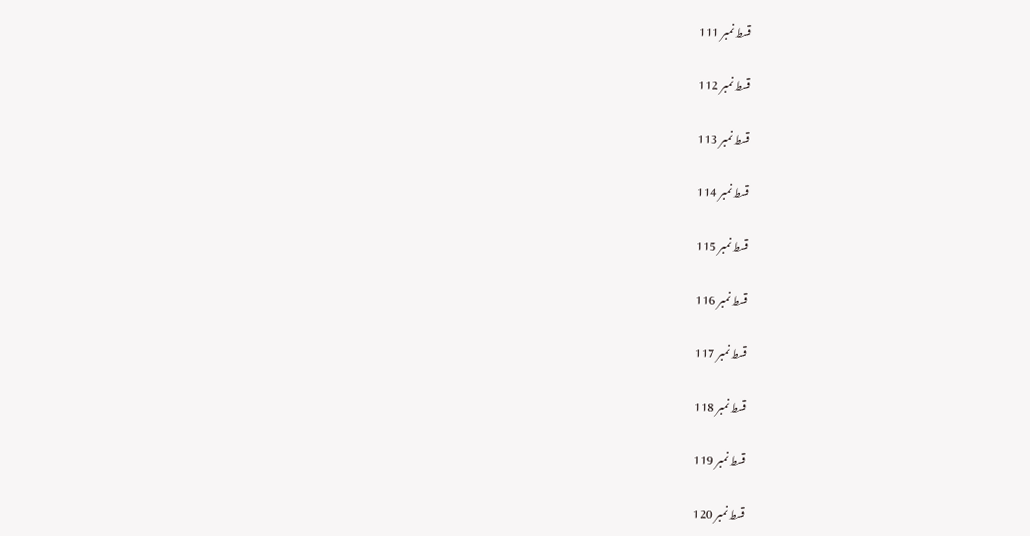قسط نمبر 111

قسط نمبر 112

قسط نمبر 113

قسط نمبر 114

قسط نمبر 115

قسط نمبر 116

قسط نمبر 117

قسط نمبر 118

قسط نمبر 119

قسط نمبر 120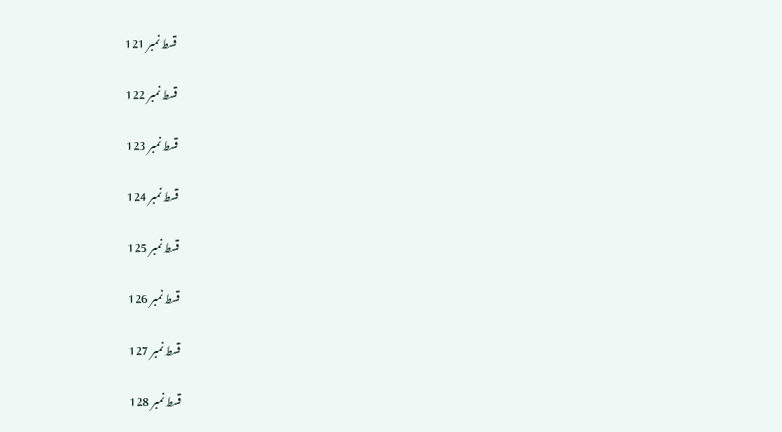قسط نمبر 121

قسط نمبر 122

قسط نمبر 123

قسط نمبر 124

قسط نمبر 125

قسط نمبر 126

قسط نمبر 127

قسط نمبر 128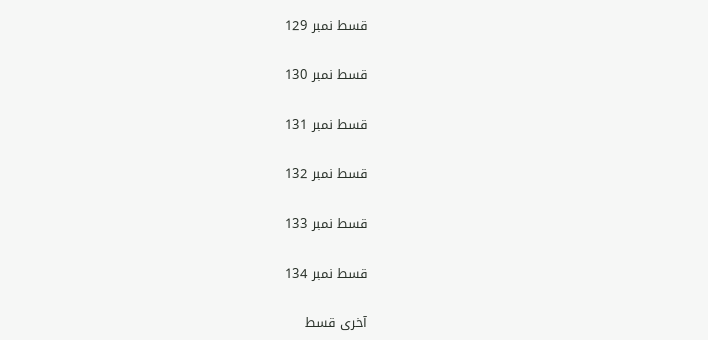قسط نمبر 129

قسط نمبر 130

قسط نمبر 131

قسط نمبر 132

قسط نمبر 133

قسط نمبر 134

آخری قسط